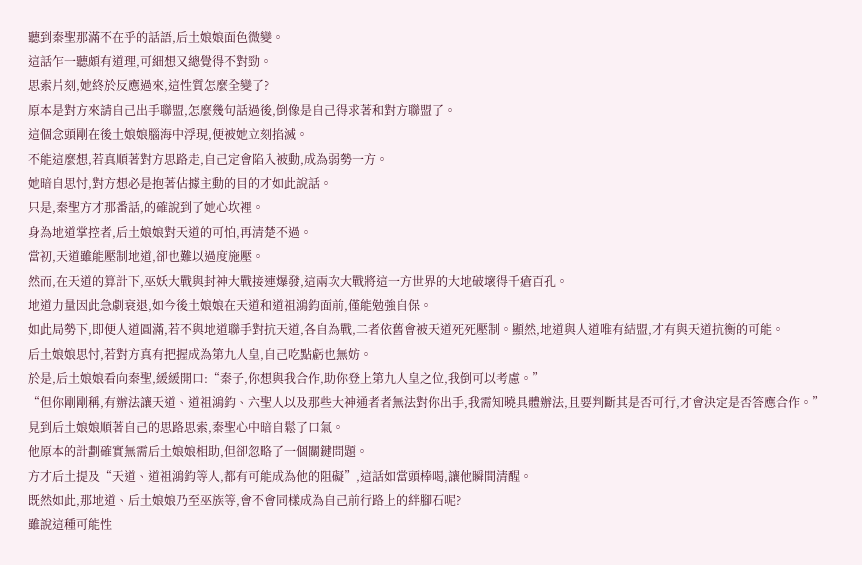聽到秦聖那滿不在乎的話語,后土娘娘面色微變。
這話乍一聽頗有道理,可細想又總覺得不對勁。
思索片刻,她終於反應過來,這性質怎麼全變了?
原本是對方來請自己出手聯盟,怎麼幾句話過後,倒像是自己得求著和對方聯盟了。
這個念頭剛在後土娘娘腦海中浮現,便被她立刻掐滅。
不能這麼想,若真順著對方思路走,自己定會陷入被動,成為弱勢一方。
她暗自思忖,對方想必是抱著佔據主動的目的才如此說話。
只是,秦聖方才那番話,的確說到了她心坎裡。
身為地道掌控者,后土娘娘對天道的可怕,再清楚不過。
當初,天道雖能壓制地道,卻也難以過度施壓。
然而,在天道的算計下,巫妖大戰與封神大戰接連爆發,這兩次大戰將這一方世界的大地破壞得千瘡百孔。
地道力量因此急劇衰退,如今後土娘娘在天道和道祖鴻鈞面前,僅能勉強自保。
如此局勢下,即便人道圓滿,若不與地道聯手對抗天道,各自為戰,二者依舊會被天道死死壓制。顯然,地道與人道唯有結盟,才有與天道抗衡的可能。
后土娘娘思忖,若對方真有把握成為第九人皇,自己吃點虧也無妨。
於是,后土娘娘看向秦聖,緩緩開口:“秦子,你想與我合作,助你登上第九人皇之位,我倒可以考慮。”
“但你剛剛稱,有辦法讓天道、道祖鴻鈞、六聖人以及那些大神通者者無法對你出手,我需知曉具體辦法,且要判斷其是否可行,才會決定是否答應合作。”
見到后土娘娘順著自己的思路思索,秦聖心中暗自鬆了口氣。
他原本的計劃確實無需后土娘娘相助,但卻忽略了一個關鍵問題。
方才后土提及“天道、道祖鴻鈞等人,都有可能成為他的阻礙”,這話如當頭棒喝,讓他瞬間清醒。
既然如此,那地道、后土娘娘乃至巫族等,會不會同樣成為自己前行路上的絆腳石呢?
雖說這種可能性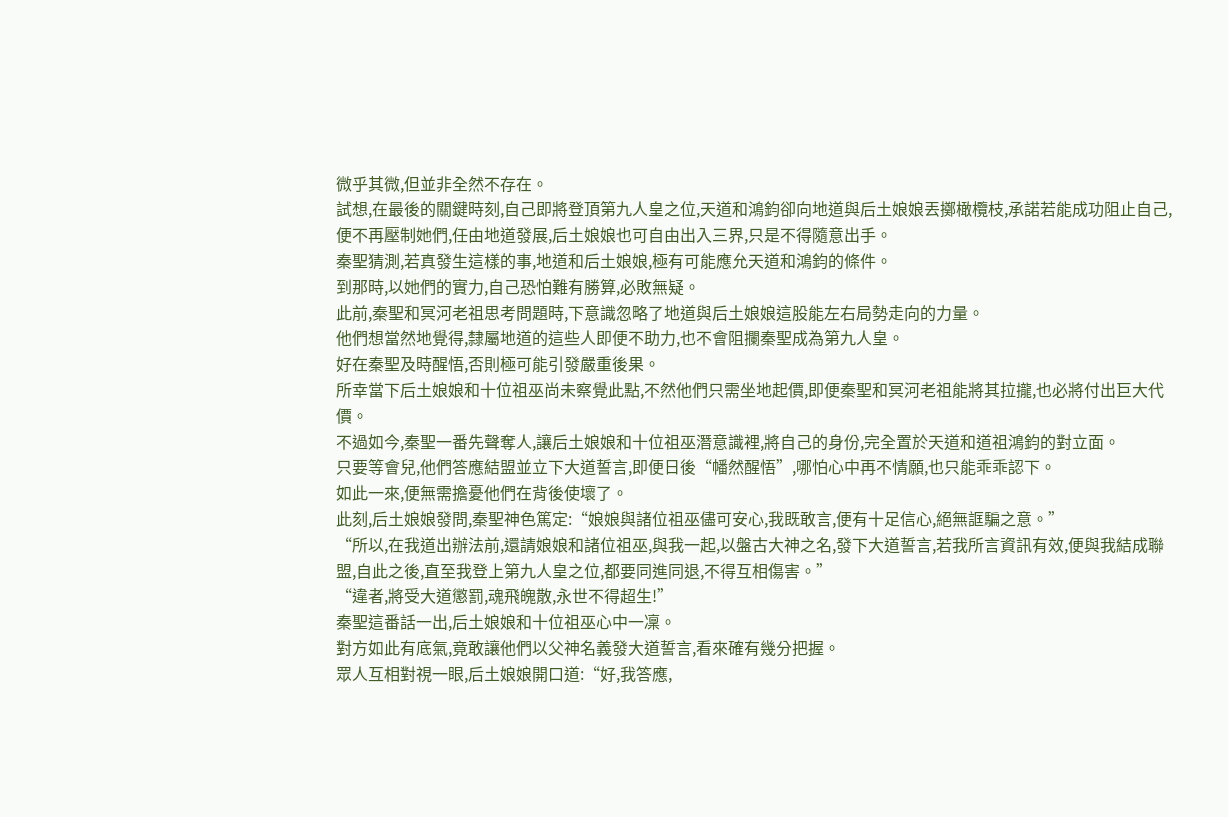微乎其微,但並非全然不存在。
試想,在最後的關鍵時刻,自己即將登頂第九人皇之位,天道和鴻鈞卻向地道與后土娘娘丟擲橄欖枝,承諾若能成功阻止自己,便不再壓制她們,任由地道發展,后土娘娘也可自由出入三界,只是不得隨意出手。
秦聖猜測,若真發生這樣的事,地道和后土娘娘,極有可能應允天道和鴻鈞的條件。
到那時,以她們的實力,自己恐怕難有勝算,必敗無疑。
此前,秦聖和冥河老祖思考問題時,下意識忽略了地道與后土娘娘這股能左右局勢走向的力量。
他們想當然地覺得,隸屬地道的這些人即便不助力,也不會阻攔秦聖成為第九人皇。
好在秦聖及時醒悟,否則極可能引發嚴重後果。
所幸當下后土娘娘和十位祖巫尚未察覺此點,不然他們只需坐地起價,即便秦聖和冥河老祖能將其拉攏,也必將付出巨大代價。
不過如今,秦聖一番先聲奪人,讓后土娘娘和十位祖巫潛意識裡,將自己的身份,完全置於天道和道祖鴻鈞的對立面。
只要等會兒,他們答應結盟並立下大道誓言,即便日後“幡然醒悟”,哪怕心中再不情願,也只能乖乖認下。
如此一來,便無需擔憂他們在背後使壞了。
此刻,后土娘娘發問,秦聖神色篤定:“娘娘與諸位祖巫儘可安心,我既敢言,便有十足信心,絕無誆騙之意。”
“所以,在我道出辦法前,還請娘娘和諸位祖巫,與我一起,以盤古大神之名,發下大道誓言,若我所言資訊有效,便與我結成聯盟,自此之後,直至我登上第九人皇之位,都要同進同退,不得互相傷害。”
“違者,將受大道懲罰,魂飛魄散,永世不得超生!”
秦聖這番話一出,后土娘娘和十位祖巫心中一凜。
對方如此有底氣,竟敢讓他們以父神名義發大道誓言,看來確有幾分把握。
眾人互相對視一眼,后土娘娘開口道:“好,我答應,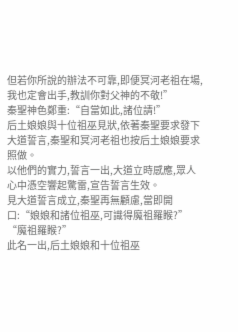但若你所說的辦法不可靠,即便冥河老祖在場,我也定會出手,教訓你對父神的不敬!”
秦聖神色鄭重:“自當如此,諸位請!”
后土娘娘與十位祖巫見狀,依著秦聖要求發下大道誓言,秦聖和冥河老祖也按后土娘娘要求照做。
以他們的實力,誓言一出,大道立時感應,眾人心中憑空響起驚雷,宣告誓言生效。
見大道誓言成立,秦聖再無顧慮,當即開口:“娘娘和諸位祖巫,可識得魔祖羅睺?”
“魔祖羅睺?”
此名一出,后土娘娘和十位祖巫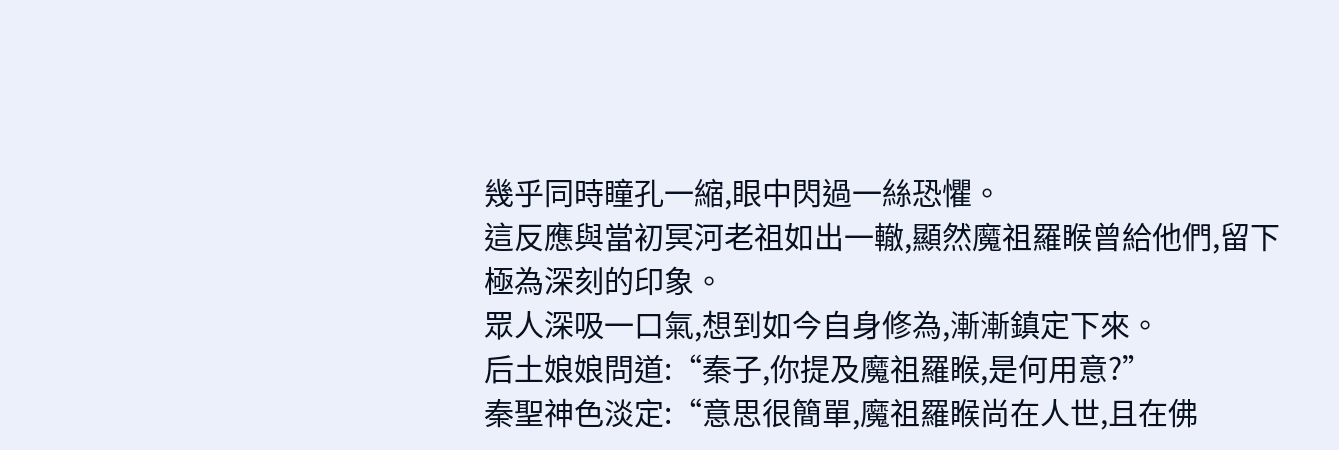幾乎同時瞳孔一縮,眼中閃過一絲恐懼。
這反應與當初冥河老祖如出一轍,顯然魔祖羅睺曾給他們,留下極為深刻的印象。
眾人深吸一口氣,想到如今自身修為,漸漸鎮定下來。
后土娘娘問道:“秦子,你提及魔祖羅睺,是何用意?”
秦聖神色淡定:“意思很簡單,魔祖羅睺尚在人世,且在佛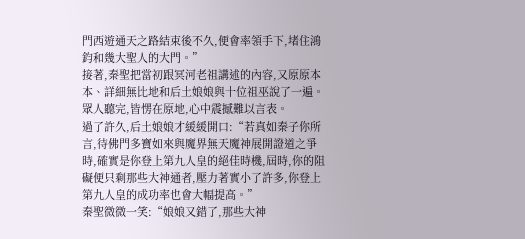門西遊通天之路結束後不久,便會率領手下,堵住鴻鈞和幾大聖人的大門。”
接著,秦聖把當初跟冥河老祖講述的內容,又原原本本、詳細無比地和后土娘娘與十位祖巫說了一遍。
眾人聽完,皆愣在原地,心中震撼難以言表。
過了許久,后土娘娘才緩緩開口:“若真如秦子你所言,待佛門多寶如來與魔界無天魔神展開證道之爭時,確實是你登上第九人皇的絕佳時機,屆時,你的阻礙便只剩那些大神通者,壓力著實小了許多,你登上第九人皇的成功率也會大幅提高。”
秦聖微微一笑:“娘娘又錯了,那些大神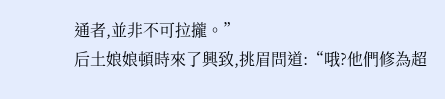通者,並非不可拉攏。”
后土娘娘頓時來了興致,挑眉問道:“哦?他們修為超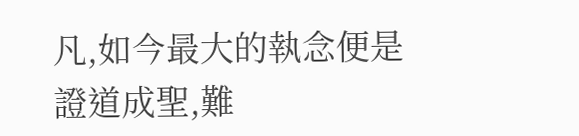凡,如今最大的執念便是證道成聖,難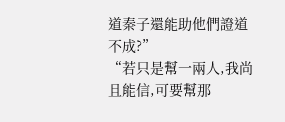道秦子還能助他們證道不成?”
“若只是幫一兩人,我尚且能信,可要幫那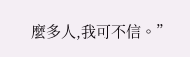麼多人,我可不信。”